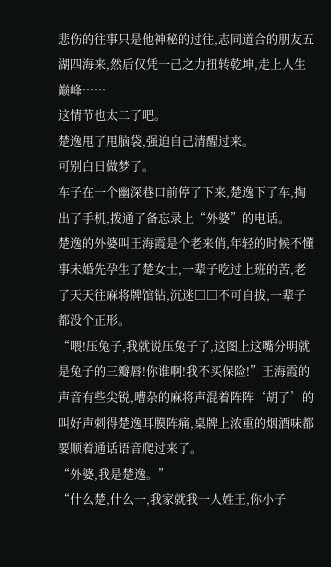悲伤的往事只是他神秘的过往,志同道合的朋友五湖四海来,然后仅凭一己之力扭转乾坤,走上人生巅峰……
这情节也太二了吧。
楚逸甩了甩脑袋,强迫自己清醒过来。
可别白日做梦了。
车子在一个幽深巷口前停了下来,楚逸下了车,掏出了手机,拨通了备忘录上“外婆”的电话。
楚逸的外婆叫王海霞是个老来俏,年轻的时候不懂事未婚先孕生了楚女士,一辈子吃过上班的苦,老了天天往麻将牌馆钻,沉迷□□不可自拔,一辈子都没个正形。
“喂!压兔子,我就说压兔子了,这图上这嘴分明就是兔子的三瓣唇!你谁啊!我不买保险!”王海霞的声音有些尖锐,嘈杂的麻将声混着阵阵‘胡了’的叫好声刺得楚逸耳膜阵痛,桌牌上浓重的烟酒味都要顺着通话语音爬过来了。
“外婆,我是楚逸。”
“什么楚,什么一,我家就我一人姓王,你小子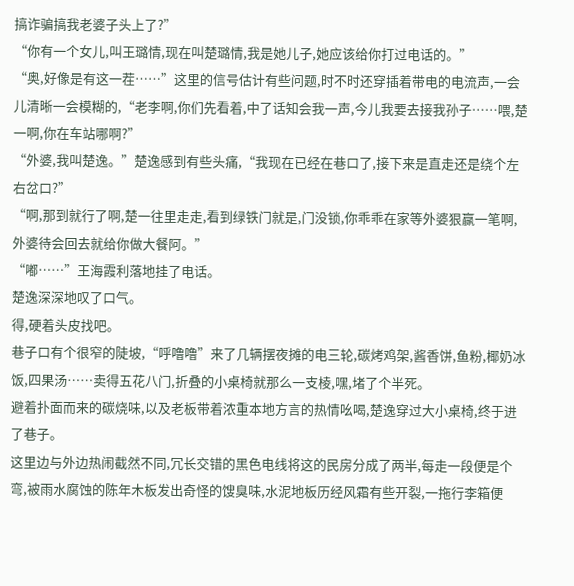搞诈骗搞我老婆子头上了?”
“你有一个女儿,叫王璐情,现在叫楚璐情,我是她儿子,她应该给你打过电话的。”
“奥,好像是有这一茬……”这里的信号估计有些问题,时不时还穿插着带电的电流声,一会儿清晰一会模糊的,“老李啊,你们先看着,中了话知会我一声,今儿我要去接我孙子……喂,楚一啊,你在车站哪啊?”
“外婆,我叫楚逸。”楚逸感到有些头痛,“我现在已经在巷口了,接下来是直走还是绕个左右岔口?”
“啊,那到就行了啊,楚一往里走走,看到绿铁门就是,门没锁,你乖乖在家等外婆狠赢一笔啊,外婆待会回去就给你做大餐阿。”
“嘟……”王海霞利落地挂了电话。
楚逸深深地叹了口气。
得,硬着头皮找吧。
巷子口有个很窄的陡坡,“呼噜噜”来了几辆摆夜摊的电三轮,碳烤鸡架,酱香饼,鱼粉,椰奶冰饭,四果汤……卖得五花八门,折叠的小桌椅就那么一支棱,嘿,堵了个半死。
避着扑面而来的碳烧味,以及老板带着浓重本地方言的热情吆喝,楚逸穿过大小桌椅,终于进了巷子。
这里边与外边热闹截然不同,冗长交错的黑色电线将这的民房分成了两半,每走一段便是个弯,被雨水腐蚀的陈年木板发出奇怪的馊臭味,水泥地板历经风霜有些开裂,一拖行李箱便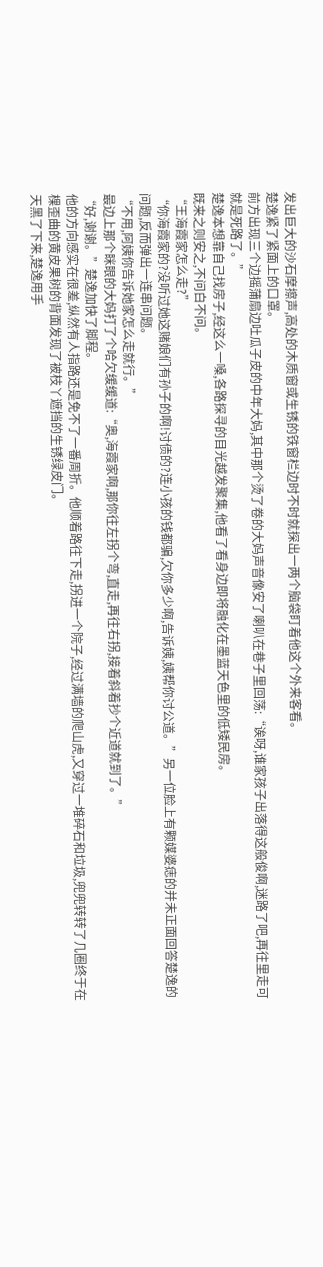发出巨大的沙石摩擦声,高处的木质窗或生锈的铁窗栏边时不时就探出一两个脑袋盯着他这个外来客看。
楚逸紧了紧面上的口罩。
前方出现三个边摇蒲扇边吐瓜子皮的中年大妈,其中那个烫了卷的大妈声音像安了喇叭在巷子里回荡:“诶呀,谁家孩子出落得这般俊啊,迷路了吧,再往里走可就是死路了。”
楚逸本想靠自己找房子,经这么一嗓,各路探寻的目光越发聚集,他看了看身边即将融化在墨蓝天色里的低矮民房。
既来之则安之,不问白不问。
“王海霞家怎么走?”
“你海霞家的?没听过她这赌娘们有孙子的啊!讨债的?连小孩的钱都骗,欠你多少啊,告诉姨,姨帮你讨公道。”另一位脸上有颗媒婆痣的并未正面回答楚逸的问题,反而弹出一连串问题。
“不用,阿姨你告诉她家怎么走就行。”
最边上那个眯眼的大妈打了个哈欠缓缓道:“奥,海霞家啊,那你往左拐个弯,直走,再往右拐,接着斜着抄个近道就到了。”
“好,谢谢。”楚逸加快了脚程。
他的方向感实在很差,纵然有人指路还是免不了一番周折。他顺着路往下走,拐进一个院子,经过满墙的爬山虎,又穿过一堆碎石和垃圾,兜兜转转了几圈终于在棵歪曲的黄皮果树的背面发现了被枝丫遮挡的生锈绿皮门。
天黑了下来,楚逸用手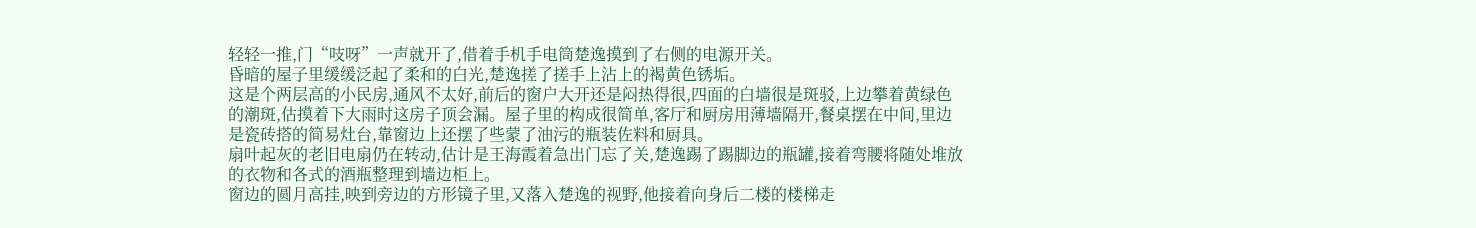轻轻一推,门“吱呀”一声就开了,借着手机手电筒楚逸摸到了右侧的电源开关。
昏暗的屋子里缓缓泛起了柔和的白光,楚逸搓了搓手上沾上的褐黄色锈垢。
这是个两层高的小民房,通风不太好,前后的窗户大开还是闷热得很,四面的白墙很是斑驳,上边攀着黄绿色的潮斑,估摸着下大雨时这房子顶会漏。屋子里的构成很简单,客厅和厨房用薄墙隔开,餐桌摆在中间,里边是瓷砖搭的简易灶台,靠窗边上还摆了些蒙了油污的瓶装佐料和厨具。
扇叶起灰的老旧电扇仍在转动,估计是王海霞着急出门忘了关,楚逸踢了踢脚边的瓶罐,接着弯腰将随处堆放的衣物和各式的酒瓶整理到墙边柜上。
窗边的圆月高挂,映到旁边的方形镜子里,又落入楚逸的视野,他接着向身后二楼的楼梯走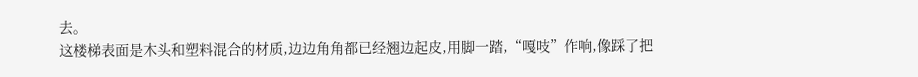去。
这楼梯表面是木头和塑料混合的材质,边边角角都已经翘边起皮,用脚一踏,“嘎吱”作响,像踩了把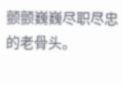颤颤巍巍尽职尽忠的老骨头。